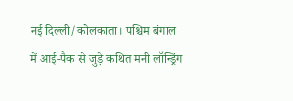नई दिल्ली/कोलकाता। पश्चिम बंगाल में आई-पैक से जुड़े कथित मनी लॉन्ड्रिंग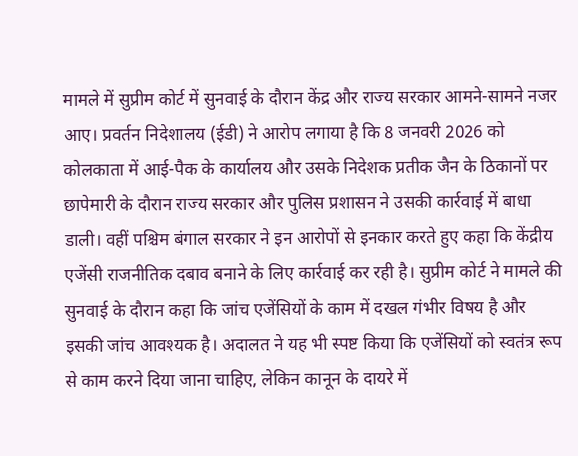मामले में सुप्रीम कोर्ट में सुनवाई के दौरान केंद्र और राज्य सरकार आमने-सामने नजर आए। प्रवर्तन निदेशालय (ईडी) ने आरोप लगाया है कि 8 जनवरी 2026 को कोलकाता में आई-पैक के कार्यालय और उसके निदेशक प्रतीक जैन के ठिकानों पर छापेमारी के दौरान राज्य सरकार और पुलिस प्रशासन ने उसकी कार्रवाई में बाधा डाली। वहीं पश्चिम बंगाल सरकार ने इन आरोपों से इनकार करते हुए कहा कि केंद्रीय एजेंसी राजनीतिक दबाव बनाने के लिए कार्रवाई कर रही है। सुप्रीम कोर्ट ने मामले की सुनवाई के दौरान कहा कि जांच एजेंसियों के काम में दखल गंभीर विषय है और इसकी जांच आवश्यक है। अदालत ने यह भी स्पष्ट किया कि एजेंसियों को स्वतंत्र रूप से काम करने दिया जाना चाहिए, लेकिन कानून के दायरे में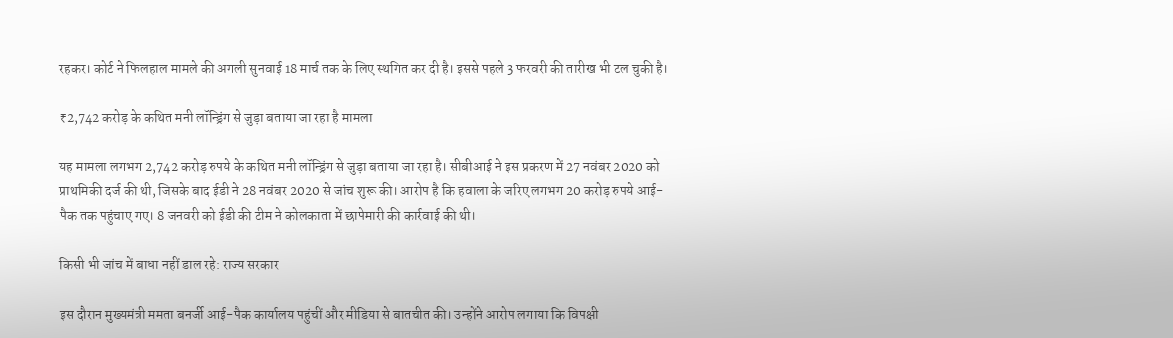रहकर। कोर्ट ने फिलहाल मामले की अगली सुनवाई 18 मार्च तक के लिए स्थगित कर दी है। इससे पहले 3 फरवरी की तारीख भी टल चुकी है।

₹2,742 करोड़ के कथित मनी लॉन्ड्रिंग से जुड़ा बताया जा रहा है मामला

यह मामला लगभग 2,742 करोड़ रुपये के कथित मनी लॉन्ड्रिंग से जुड़ा बताया जा रहा है। सीबीआई ने इस प्रकरण में 27 नवंबर 2020 को प्राथमिकी दर्ज की थी, जिसके बाद ईडी ने 28 नवंबर 2020 से जांच शुरू की। आरोप है कि हवाला के जरिए लगभग 20 करोड़ रुपये आई-पैक तक पहुंचाए गए। 8 जनवरी को ईडी की टीम ने कोलकाता में छापेमारी की कार्रवाई की थी।

किसी भी जांच में बाधा नहीं डाल रहे: राज्य सरकार

इस दौरान मुख्यमंत्री ममता बनर्जी आई-पैक कार्यालय पहुंचीं और मीडिया से बातचीत की। उन्होंने आरोप लगाया कि विपक्षी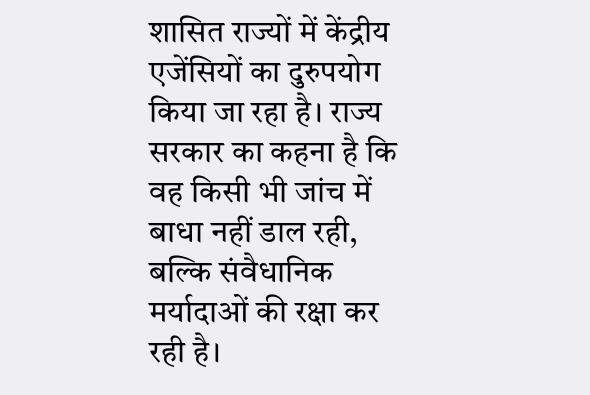शासित राज्यों में केंद्रीय एजेंसियों का दुरुपयोग किया जा रहा है। राज्य सरकार का कहना है कि वह किसी भी जांच में बाधा नहीं डाल रही, बल्कि संवैधानिक मर्यादाओं की रक्षा कर रही है।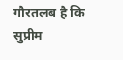गौरतलब है कि सुप्रीम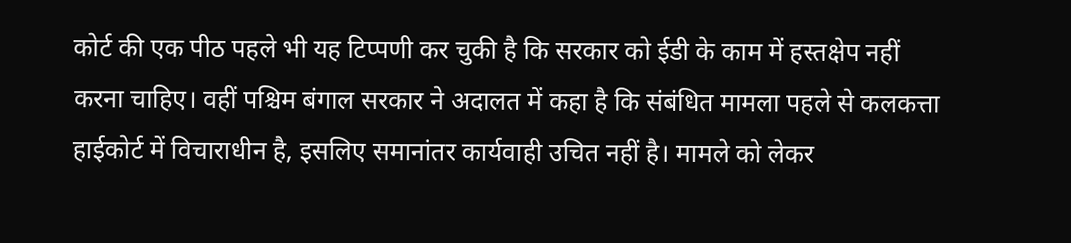कोर्ट की एक पीठ पहले भी यह टिप्पणी कर चुकी है कि सरकार को ईडी के काम में हस्तक्षेप नहीं करना चाहिए। वहीं पश्चिम बंगाल सरकार ने अदालत में कहा है कि संबंधित मामला पहले से कलकत्ता हाईकोर्ट में विचाराधीन है, इसलिए समानांतर कार्यवाही उचित नहीं है। मामले को लेकर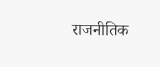राजनीतिक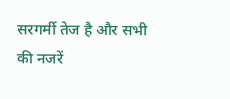सरगर्मी तेज है और सभी की नजरें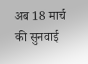अब 18 मार्च की सुनवाई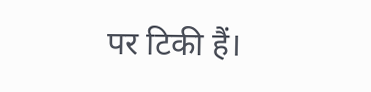पर टिकी हैं।